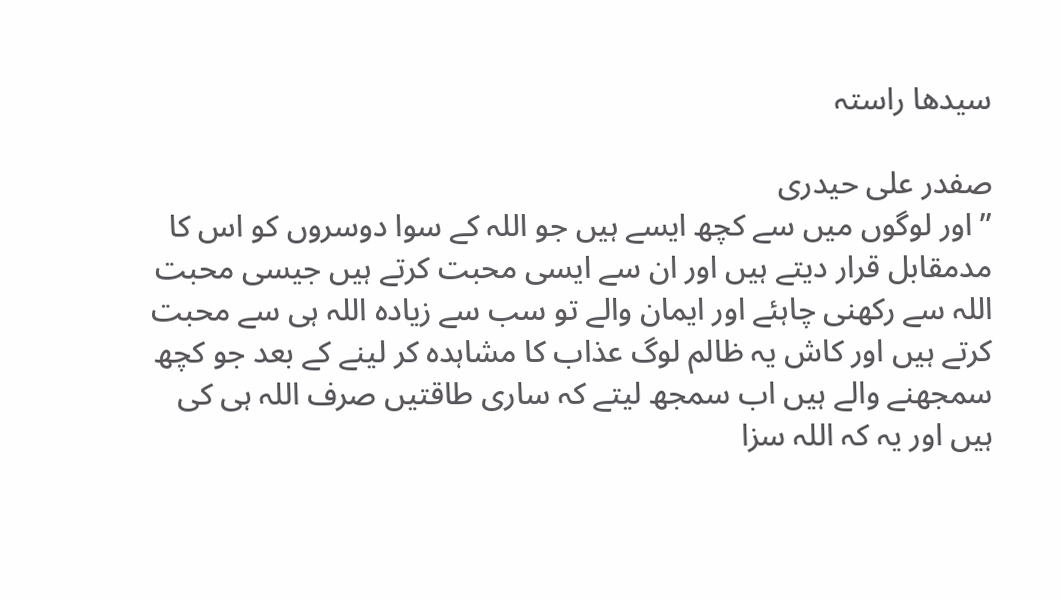سیدھا راستہ

صفدر علی حیدری
’’ اور لوگوں میں سے کچھ ایسے ہیں جو اللہ کے سوا دوسروں کو اس کا مدمقابل قرار دیتے ہیں اور ان سے ایسی محبت کرتے ہیں جیسی محبت اللہ سے رکھنی چاہئے اور ایمان والے تو سب سے زیادہ اللہ ہی سے محبت کرتے ہیں اور کاش یہ ظالم لوگ عذاب کا مشاہدہ کر لینے کے بعد جو کچھ سمجھنے والے ہیں اب سمجھ لیتے کہ ساری طاقتیں صرف اللہ ہی کی ہیں اور یہ کہ اللہ سزا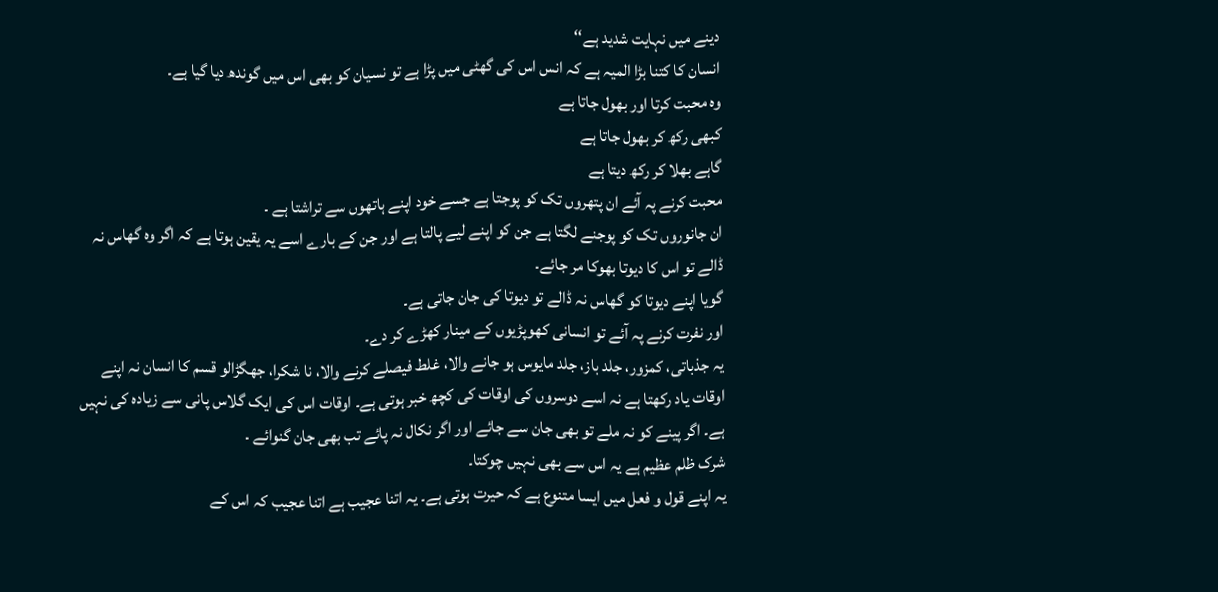دینے میں نہایت شدید ہے‘‘
انسان کا کتنا بڑا المیہ ہے کہ انس اس کی گھٹی میں پڑا ہے تو نسیان کو بھی اس میں گوندھ دیا گیا ہے۔
وہ محبت کرتا اور بھول جاتا ہے
کبھی رکھ کر بھول جاتا ہے
گاہے بھلا کر رکھ دیتا ہے
محبت کرنے پہ آئے ان پتھروں تک کو پوجتا ہے جسے خود اپنے ہاتھوں سے تراشتا ہے ۔
ان جانوروں تک کو پوجنے لگتا ہے جن کو اپنے لیے پالتا ہے اور جن کے بارے اسے یہ یقین ہوتا ہے کہ اگر وہ گھاس نہ ڈالے تو اس کا دیوتا بھوکا مر جائے۔
گویا اپنے دیوتا کو گھاس نہ ڈالے تو دیوتا کی جان جاتی ہے۔
اور نفرت کرنے پہ آئے تو انسانی کھوپڑیوں کے مینار کھڑے کر دے۔
یہ جذباتی، کمزور، جلد باز، جلد مایوس ہو جانے والا، غلط فیصلے کرنے والا، نا شکرا، جھگڑالو قسم کا انسان نہ اپنے اوقات یاد رکھتا ہے نہ اسے دوسروں کی اوقات کی کچھ خبر ہوتی ہے۔ اوقات اس کی ایک گلاس پانی سے زیادہ کی نہیں ہے۔ اگر پینے کو نہ ملے تو بھی جان سے جائے اور اگر نکال نہ پائے تب بھی جان گنوائے ۔
شرک ظلم عظیم ہے یہ اس سے بھی نہیں چوکتا۔
یہ اپنے قول و فعل میں ایسا متنوع ہے کہ حیرت ہوتی ہے۔ یہ اتنا عجیب ہے اتنا عجیب کہ اس کے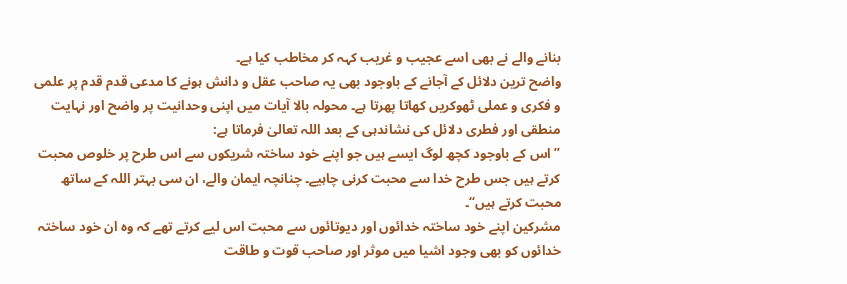بنانے والے نے بھی اسے عجیب و غریب کہہ کر مخاطب کیا ہے۔
واضح ترین دلائل کے آجانے کے باوجود بھی یہ صاحب عقل و دانش ہونے کا مدعی قدم قدم پر علمی و فکری و عملی ٹھوکریں کھاتا پھرتا ہے۔ محولہ بالا آیات میں اپنی وحدانیت پر واضح اور نہایت منطقی اور فطری دلائل کی نشاندہی کے بعد اللہ تعالیٰ فرماتا ہے:
’’ اس کے باوجود کچھ لوگ ایسے ہیں جو اپنے خود ساختہ شریکوں سے اس طرح پر خلوص محبت کرتے ہیں جس طرح خدا سے محبت کرنی چاہیے۔ چنانچہ ایمان والے، ان سی بہتر اللہ کے ساتھ محبت کرتے ہیں‘‘۔
مشرکین اپنے خود ساختہ خدائوں اور دیوتائوں سے محبت اس لیے کرتے تھے کہ وہ ان خود ساختہ خدائوں کو بھی وجود اشیا میں موثر اور صاحب قوت و طاقت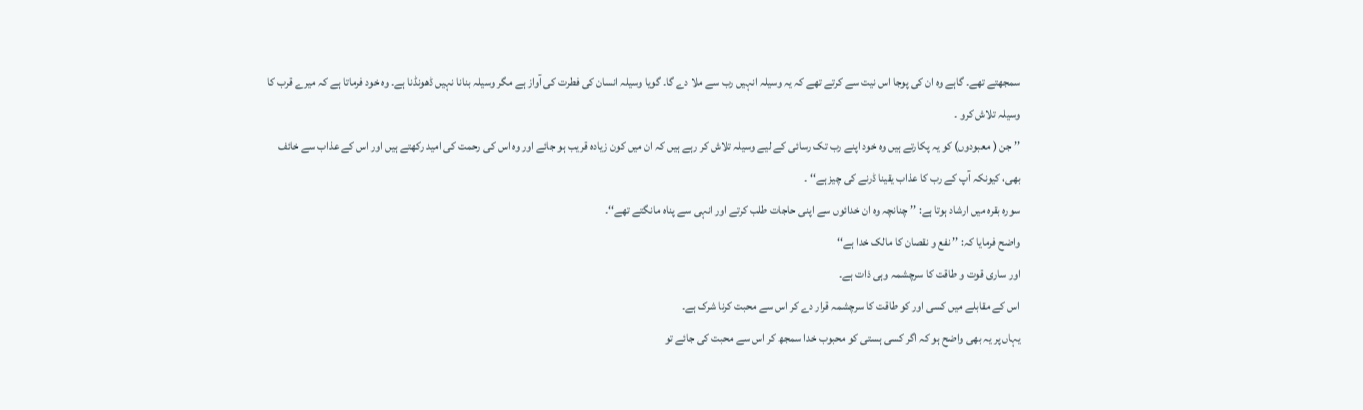سمجھتے تھے۔ گاہے وہ ان کی پوجا اس نیت سے کرتے تھے کہ یہ وسیلہ انہیں رب سے ملا دے گا۔ گویا وسیلہ انسان کی فطرت کی آواز ہے مگر وسیلہ بنانا نہیں ڈھونڈنا ہے۔ وہ خود فرماتا ہے کہ میرے قرب کا وسیلہ تلاش کرو ۔
’’ جن ( معبودوں) کو یہ پکارتے ہیں وہ خود اپنے رب تک رسائی کے لیے وسیلہ تلاش کر رہے ہیں کہ ان میں کون زیادہ قریب ہو جائے اور وہ اس کی رحمت کی امید رکھتے ہیں اور اس کے عذاب سے خائف بھی، کیونکہ آپ کے رب کا عذاب یقینا ڈرنے کی چیز ہے‘‘ ۔
سورہ بقرہ میں ارشاد ہوتا ہے: ’’ چنانچہ وہ ان خدائوں سے اپنی حاجات طلب کرتے اور انہی سے پناہ مانگتے تھے‘‘۔
واضح فرمایا کہ: ’’ نفع و نقصان کا مالک خدا ہے‘‘
اور ساری قوت و طاقت کا سرچشمہ وہی ذات ہے۔
اس کے مقابلے میں کسی اور کو طاقت کا سرچشمہ قرار دے کر اس سے محبت کرنا شرک ہے۔
یہاں پر یہ بھی واضح ہو کہ اگر کسی ہستی کو محبوب خدا سمجھ کر اس سے محبت کی جائے تو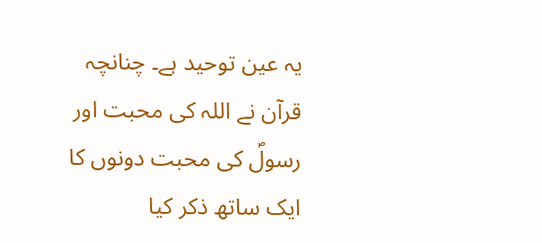یہ عین توحید ہے۔ چنانچہ قرآن نے اللہ کی محبت اور رسولؐ کی محبت دونوں کا ایک ساتھ ذکر کیا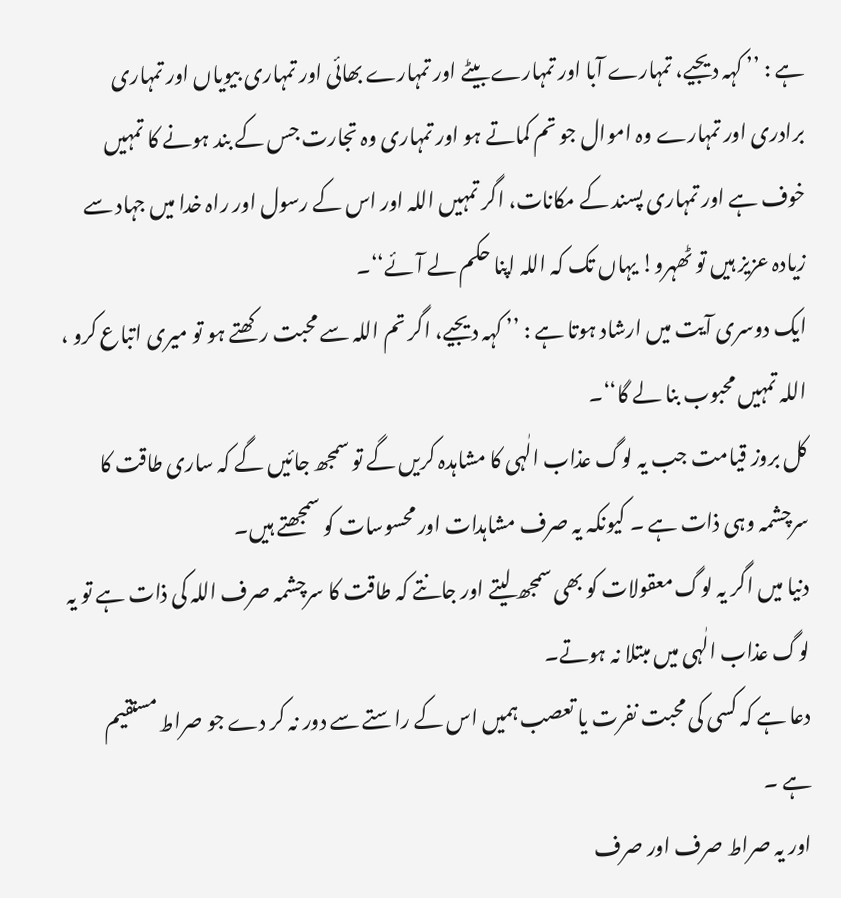ہے : ’’ کہہ دیجیے، تمہارے آبا اور تمہارے بیٹے اور تمہارے بھائی اور تمہاری بیویاں اور تمہاری برادری اور تمہارے وہ اموال جو تم کماتے ہو اور تمہاری وہ تجارت جس کے بند ہونے کا تمہیں خوف ہے اور تمہاری پسند کے مکانات، اگر تمہیں اللہ اور اس کے رسول اور راہ خدا میں جہاد سے زیادہ عزیز ہیں تو ٹھہرو! یہاں تک کہ اللہ اپنا حکم لے آئے‘‘۔
ایک دوسری آیت میں ارشاد ہوتا ہے : ’’ کہہ دیجیے، اگر تم اللہ سے محبت رکھتے ہو تو میری اتباع کرو ، اللہ تمہیں محبوب بنا لے گا‘‘۔
کل بروز قیامت جب یہ لوگ عذاب الٰہی کا مشاہدہ کریں گے تو سمجھ جائیں گے کہ ساری طاقت کا سرچشمہ وہی ذات ہے ۔ کیونکہ یہ صرف مشاہدات اور محسوسات کو سمجھتے ہیں۔
دنیا میں اگر یہ لوگ معقولات کو بھی سمجھ لیتے اور جانتے کہ طاقت کا سرچشمہ صرف اللہ کی ذات ہے تو یہ لوگ عذاب الٰہی میں مبتلا نہ ہوتے۔
دعا ہے کہ کسی کی محبت نفرت یا تعصب ہمیں اس کے راستے سے دور نہ کر دے جو صراط مستقیم ہے ۔
اور یہ صراط صرف اور صرف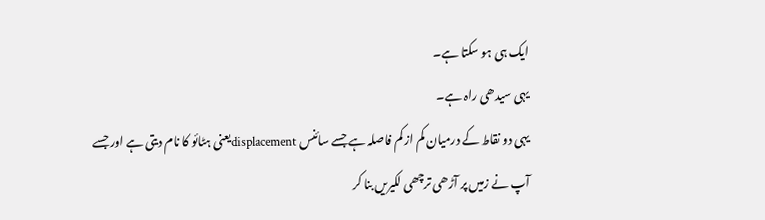ایک ہی ہو سکتا ہے۔
یہی سیدھی راہ ہے۔
یہی دو نقاط کے درمیان کم از کم فاصلہ ہے جسے سائنس displacementیعنی ہٹائو کا نام دیتی ہے اور جسے آپ نے زمیں پر آڑھی ترچھی لکیریں بنا کر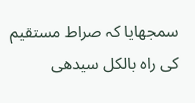سمجھایا کہ صراط مستقیم کی راہ بالکل سیدھی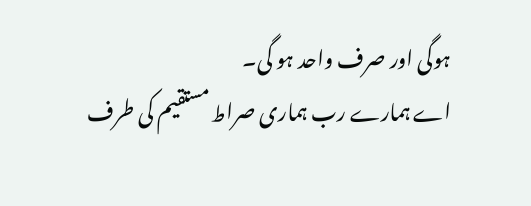ہوگی اور صرف واحد ہو گی۔
اے ہمارے رب ہماری صراط مستقیم کی طرف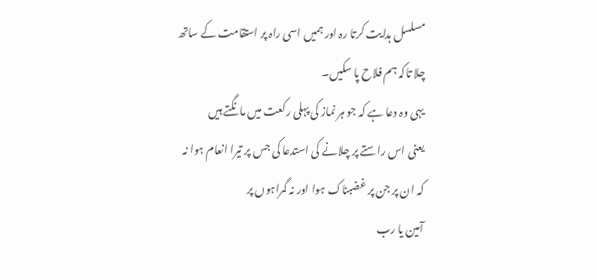مسلسل ہدایت کرتا رہ اور ہمیں اسی راہ پر استقامت کے ساتھ چلا تاکہ ہم فلاح پا سکیں۔
یہی وہ دعا ہے کہ جو ہر نماز کی پہلی رکعت میں مانگتے ہیں
یعنی اس راستے پر چلانے کی استدعا کی جس پر تیرا انعام ہوا نہ کہ ان پر جن پر غضبناک ہوا اور نہ گمراہوں پر
آمین یا رب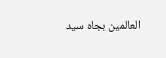العالمین بجاہ سید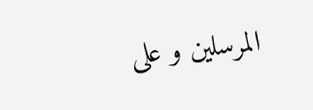المرسلین و علی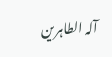آلہ الطاہرین